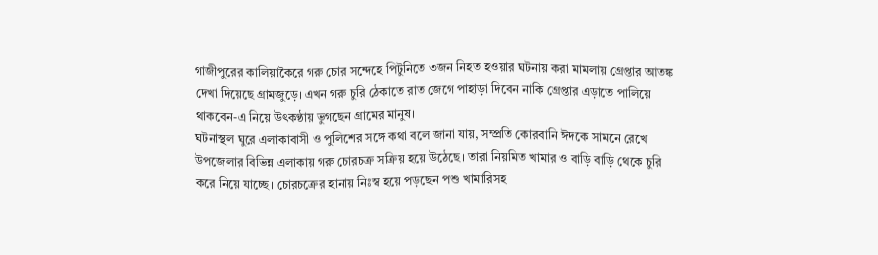গাজীপুরের কালিয়াকৈরে গরু চোর সন্দেহে পিটুনিতে ৩জন নিহত হওয়ার ঘটনায় করা মামলায় গ্রেপ্তার আতঙ্ক দেখা দিয়েছে গ্রামজুড়ে। এখন গরু চুরি ঠেকাতে রাত জেগে পাহাড়া দিবেন নাকি গ্রেপ্তার এড়াতে পালিয়ে থাকবেন-এ নিয়ে উৎকণ্ঠায় ভুগছেন গ্রামের মানুষ।
ঘটনাস্থল ঘুরে এলাকাবাসী ও পুলিশের সঙ্গে কথা বলে জানা যায়, সম্প্রতি কোরবানি ঈদকে সামনে রেখে উপজেলার বিভিন্ন এলাকায় গরু চোরচক্র সক্রিয় হয়ে উঠেছে। তারা নিয়মিত খামার ও বাড়ি বাড়ি থেকে চুরি করে নিয়ে যাচ্ছে। চোরচক্রের হানায় নিঃস্ব হয়ে পড়ছেন পশু খামারিসহ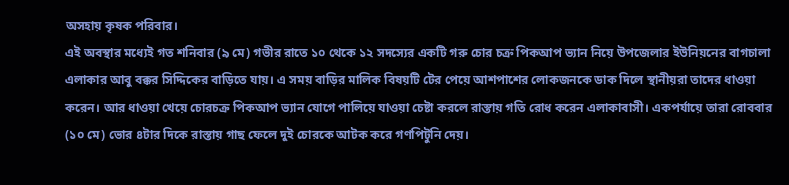অসহায় কৃষক পরিবার।
এই অবস্থার মধ্যেই গত শনিবার (৯ মে) গভীর রাতে ১০ থেকে ১২ সদস্যের একটি গরু চোর চক্র পিকআপ ভ্যান নিয়ে উপজেলার ইউনিয়নের বাগচালা এলাকার আবু বক্কর সিদ্দিকের বাড়িতে যায়। এ সময় বাড়ির মালিক বিষয়টি টের পেয়ে আশপাশের লোকজনকে ডাক দিলে স্থানীয়রা তাদের ধাওয়া করেন। আর ধাওয়া খেয়ে চোরচক্র পিকআপ ভ্যান যোগে পালিয়ে যাওয়া চেষ্টা করলে রাস্তায় গতি রোধ করেন এলাকাবাসী। একপর্যায়ে তারা রোববার (১০ মে) ভোর ৪টার দিকে রাস্তায় গাছ ফেলে দুই চোরকে আটক করে গণপিটুনি দেয়।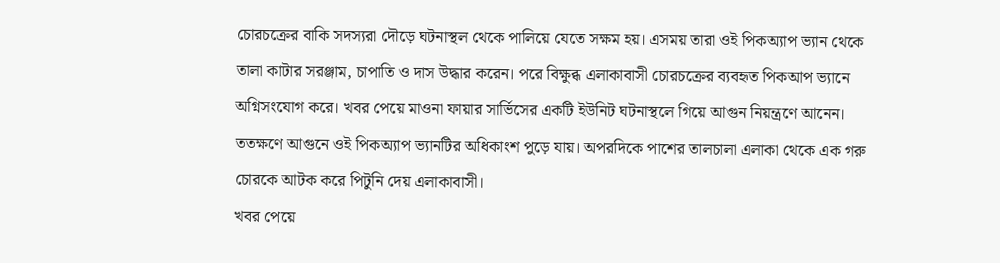চোরচক্রের বাকি সদস্যরা দৌড়ে ঘটনাস্থল থেকে পালিয়ে যেতে সক্ষম হয়। এসময় তারা ওই পিকঅ্যাপ ভ্যান থেকে তালা কাটার সরঞ্জাম, চাপাতি ও দাস উদ্ধার করেন। পরে বিক্ষুব্ধ এলাকাবাসী চোরচক্রের ব্যবহৃত পিকআপ ভ্যানে অগ্নিসংযোগ করে। খবর পেয়ে মাওনা ফায়ার সার্ভিসের একটি ইউনিট ঘটনাস্থলে গিয়ে আগুন নিয়ন্ত্রণে আনেন। ততক্ষণে আগুনে ওই পিকঅ্যাপ ভ্যানটির অধিকাংশ পুড়ে যায়। অপরদিকে পাশের তালচালা এলাকা থেকে এক গরু চোরকে আটক করে পিটুনি দেয় এলাকাবাসী।
খবর পেয়ে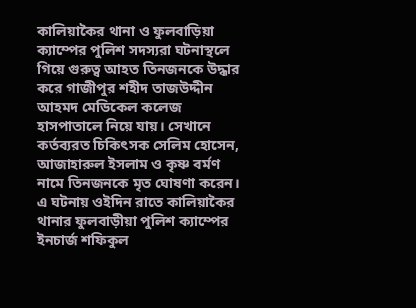কালিয়াকৈর থানা ও ফুলবাড়িয়া ক্যাম্পের পুলিশ সদস্যরা ঘটনাস্থলে গিয়ে গুরুত্ব আহত তিনজনকে উদ্ধার করে গাজীপুর শহীদ তাজউদ্দীন আহমদ মেডিকেল কলেজ হাসপাতালে নিয়ে যায়। সেখানে কর্তব্যরত চিকিৎসক সেলিম হোসেন, আজাহারুল ইসলাম ও কৃষ্ণ বর্মণ নামে তিনজনকে মৃত ঘোষণা করেন।
এ ঘটনায় ওইদিন রাতে কালিয়াকৈর থানার ফুলবাড়ীয়া পুলিশ ক্যাম্পের ইনচার্জ শফিকুল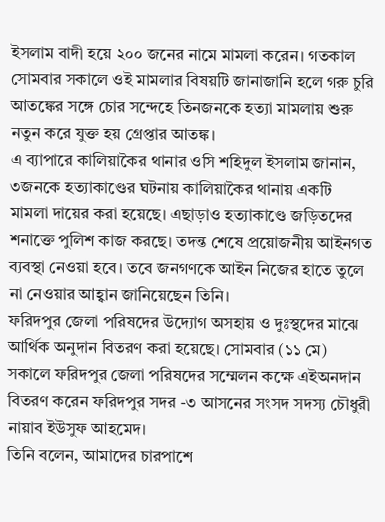ইসলাম বাদী হয়ে ২০০ জনের নামে মামলা করেন। গতকাল সোমবার সকালে ওই মামলার বিষয়টি জানাজানি হলে গরু চুরি আতঙ্কের সঙ্গে চোর সন্দেহে তিনজনকে হত্যা মামলায় শুরু নতুন করে যুক্ত হয় গ্রেপ্তার আতঙ্ক।
এ ব্যাপারে কালিয়াকৈর থানার ওসি শহিদুল ইসলাম জানান, ৩জনকে হত্যাকাণ্ডের ঘটনায় কালিয়াকৈর থানায় একটি মামলা দায়ের করা হয়েছে। এছাড়াও হত্যাকাণ্ডে জড়িতদের শনাক্তে পুলিশ কাজ করছে। তদন্ত শেষে প্রয়োজনীয় আইনগত ব্যবস্থা নেওয়া হবে। তবে জনগণকে আইন নিজের হাতে তুলে না নেওয়ার আহ্বান জানিয়েছেন তিনি।
ফরিদপুর জেলা পরিষদের উদ্যোগ অসহায় ও দুঃস্থদের মাঝে আর্থিক অনুদান বিতরণ করা হয়েছে। সোমবার (১১ মে) সকালে ফরিদপুর জেলা পরিষদের সম্মেলন কক্ষে এইঅনদান বিতরণ করেন ফরিদপুর সদর -৩ আসনের সংসদ সদস্য চৌধুরী নায়াব ইউসুফ আহমেদ।
তিনি বলেন, আমাদের চারপাশে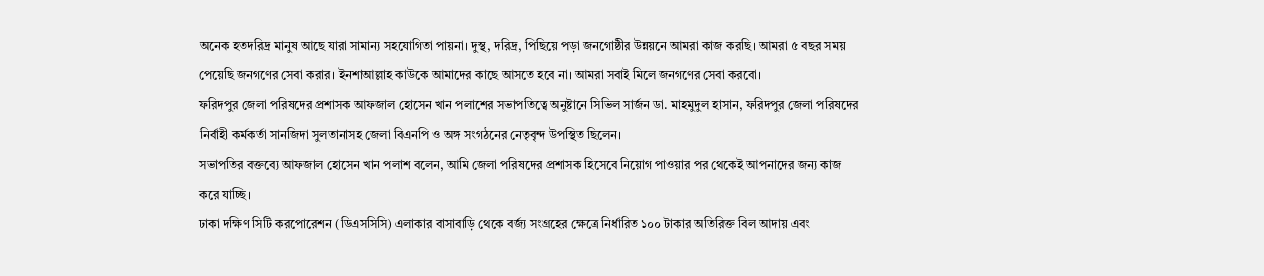অনেক হতদরিদ্র মানুষ আছে যারা সামান্য সহযোগিতা পায়না। দুস্থ, দরিদ্র, পিছিয়ে পড়া জনগোষ্ঠীর উন্নয়নে আমরা কাজ করছি। আমরা ৫ বছর সময় পেয়েছি জনগণের সেবা করার। ইনশাআল্লাহ কাউকে আমাদের কাছে আসতে হবে না। আমরা সবাই মিলে জনগণের সেবা করবো।
ফরিদপুর জেলা পরিষদের প্রশাসক আফজাল হোসেন খান পলাশের সভাপতিত্বে অনুষ্টানে সিভিল সার্জন ডা. মাহমুদুল হাসান, ফরিদপুর জেলা পরিষদের নির্বাহী কর্মকর্তা সানজিদা সুলতানাসহ জেলা বিএনপি ও অঙ্গ সংগঠনের নেতৃবৃন্দ উপস্থিত ছিলেন।
সভাপতির বক্তব্যে আফজাল হোসেন খান পলাশ বলেন, আমি জেলা পরিষদের প্রশাসক হিসেবে নিয়োগ পাওয়ার পর থেকেই আপনাদের জন্য কাজ করে যাচ্ছি।
ঢাকা দক্ষিণ সিটি করপোরেশন (ডিএসসিসি) এলাকার বাসাবাড়ি থেকে বর্জ্য সংগ্রহের ক্ষেত্রে নির্ধারিত ১০০ টাকার অতিরিক্ত বিল আদায় এবং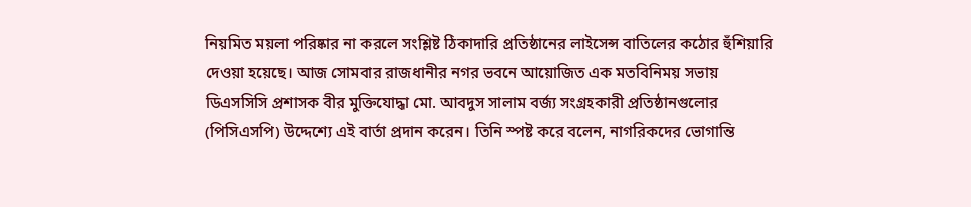নিয়মিত ময়লা পরিষ্কার না করলে সংশ্লিষ্ট ঠিকাদারি প্রতিষ্ঠানের লাইসেন্স বাতিলের কঠোর হুঁশিয়ারি দেওয়া হয়েছে। আজ সোমবার রাজধানীর নগর ভবনে আয়োজিত এক মতবিনিময় সভায় ডিএসসিসি প্রশাসক বীর মুক্তিযোদ্ধা মো. আবদুস সালাম বর্জ্য সংগ্রহকারী প্রতিষ্ঠানগুলোর (পিসিএসপি) উদ্দেশ্যে এই বার্তা প্রদান করেন। তিনি স্পষ্ট করে বলেন, নাগরিকদের ভোগান্তি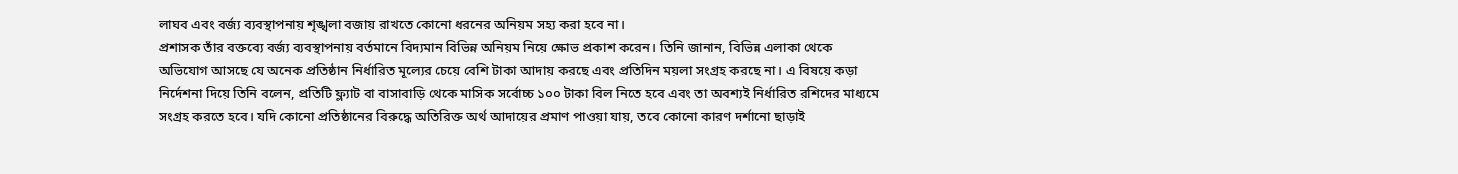লাঘব এবং বর্জ্য ব্যবস্থাপনায় শৃঙ্খলা বজায় রাখতে কোনো ধরনের অনিয়ম সহ্য করা হবে না।
প্রশাসক তাঁর বক্তব্যে বর্জ্য ব্যবস্থাপনায় বর্তমানে বিদ্যমান বিভিন্ন অনিয়ম নিয়ে ক্ষোভ প্রকাশ করেন। তিনি জানান, বিভিন্ন এলাকা থেকে অভিযোগ আসছে যে অনেক প্রতিষ্ঠান নির্ধারিত মূল্যের চেয়ে বেশি টাকা আদায় করছে এবং প্রতিদিন ময়লা সংগ্রহ করছে না। এ বিষয়ে কড়া নির্দেশনা দিয়ে তিনি বলেন, প্রতিটি ফ্ল্যাট বা বাসাবাড়ি থেকে মাসিক সর্বোচ্চ ১০০ টাকা বিল নিতে হবে এবং তা অবশ্যই নির্ধারিত রশিদের মাধ্যমে সংগ্রহ করতে হবে। যদি কোনো প্রতিষ্ঠানের বিরুদ্ধে অতিরিক্ত অর্থ আদায়ের প্রমাণ পাওয়া যায়, তবে কোনো কারণ দর্শানো ছাড়াই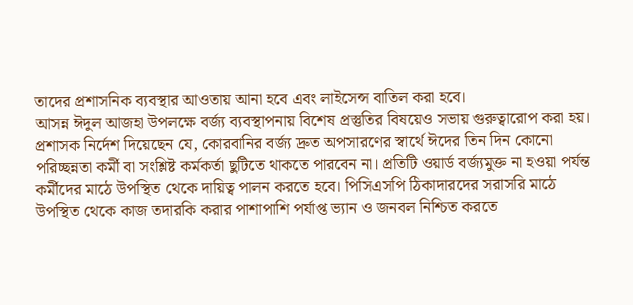তাদের প্রশাসনিক ব্যবস্থার আওতায় আনা হবে এবং লাইসেন্স বাতিল করা হবে।
আসন্ন ঈদুল আজহা উপলক্ষে বর্জ্য ব্যবস্থাপনায় বিশেষ প্রস্তুতির বিষয়েও সভায় গুরুত্বারোপ করা হয়। প্রশাসক নির্দেশ দিয়েছেন যে, কোরবানির বর্জ্য দ্রুত অপসারণের স্বার্থে ঈদের তিন দিন কোনো পরিচ্ছন্নতা কর্মী বা সংশ্লিষ্ট কর্মকর্তা ছুটিতে থাকতে পারবেন না। প্রতিটি ওয়ার্ড বর্জ্যমুক্ত না হওয়া পর্যন্ত কর্মীদের মাঠে উপস্থিত থেকে দায়িত্ব পালন করতে হবে। পিসিএসপি ঠিকাদারদের সরাসরি মাঠে উপস্থিত থেকে কাজ তদারকি করার পাশাপাশি পর্যাপ্ত ভ্যান ও জনবল নিশ্চিত করতে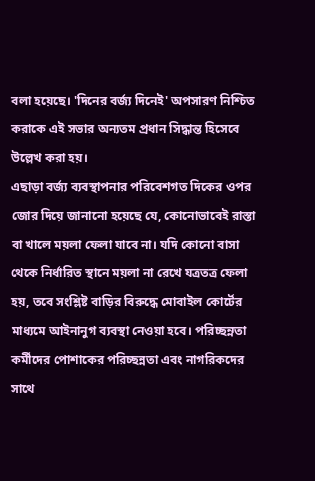বলা হয়েছে। 'দিনের বর্জ্য দিনেই' অপসারণ নিশ্চিত করাকে এই সভার অন্যতম প্রধান সিদ্ধান্ত হিসেবে উল্লেখ করা হয়।
এছাড়া বর্জ্য ব্যবস্থাপনার পরিবেশগত দিকের ওপর জোর দিয়ে জানানো হয়েছে যে, কোনোভাবেই রাস্তা বা খালে ময়লা ফেলা যাবে না। যদি কোনো বাসা থেকে নির্ধারিত স্থানে ময়লা না রেখে যত্রতত্র ফেলা হয়, তবে সংশ্লিষ্ট বাড়ির বিরুদ্ধে মোবাইল কোর্টের মাধ্যমে আইনানুগ ব্যবস্থা নেওয়া হবে। পরিচ্ছন্নতা কর্মীদের পোশাকের পরিচ্ছন্নতা এবং নাগরিকদের সাথে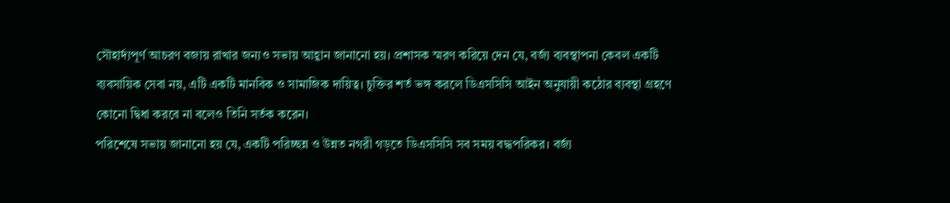সৌহার্দ্যপূর্ণ আচরণ বজায় রাখার জন্যও সভায় আহ্বান জানানো হয়। প্রশাসক স্মরণ করিয়ে দেন যে, বর্জ্য ব্যবস্থাপনা কেবল একটি ব্যবসায়িক সেবা নয়, এটি একটি মানবিক ও সামাজিক দায়িত্ব। চুক্তির শর্ত ভঙ্গ করলে ডিএসসিসি আইন অনুযায়ী কঠোর ব্যবস্থা গ্রহণে কোনো দ্বিধা করবে না বলেও তিনি সর্তক করেন।
পরিশেষে সভায় জানানো হয় যে, একটি পরিচ্ছন্ন ও উন্নত নগরী গড়তে ডিএসসিসি সব সময় বদ্ধপরিকর। বর্জ্য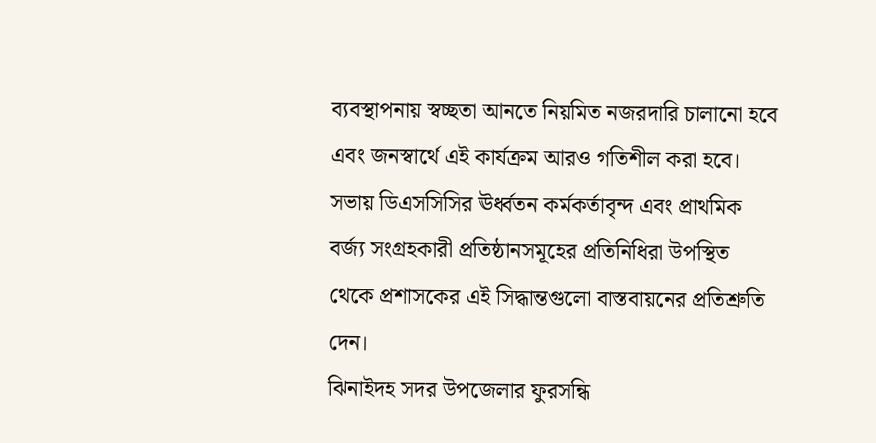ব্যবস্থাপনায় স্বচ্ছতা আনতে নিয়মিত নজরদারি চালানো হবে এবং জনস্বার্থে এই কার্যক্রম আরও গতিশীল করা হবে। সভায় ডিএসসিসির ঊর্ধ্বতন কর্মকর্তাবৃন্দ এবং প্রাথমিক বর্জ্য সংগ্রহকারী প্রতিষ্ঠানসমূহের প্রতিনিধিরা উপস্থিত থেকে প্রশাসকের এই সিদ্ধান্তগুলো বাস্তবায়নের প্রতিশ্রুতি দেন।
ঝিনাইদহ সদর উপজেলার ফুরসন্ধি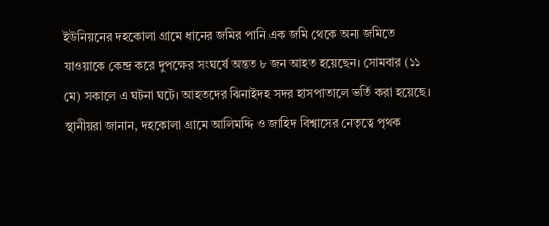ইউনিয়নের দহকোলা গ্রামে ধানের জমির পানি এক জমি থেকে অন্য জমিতে যাওয়াকে কেন্দ্র করে দুপক্ষের সংঘর্ষে অন্তত ৮ জন আহত হয়েছেন। সোমবার (১১ মে) সকালে এ ঘটনা ঘটে। আহতদের ঝিনাইদহ সদর হাসপাতালে ভর্তি করা হয়েছে।
স্থানীয়রা জানান, দহকোলা গ্রামে আলিমদ্দি ও জাহিদ বিশ্বাসের নেতৃত্বে পৃথক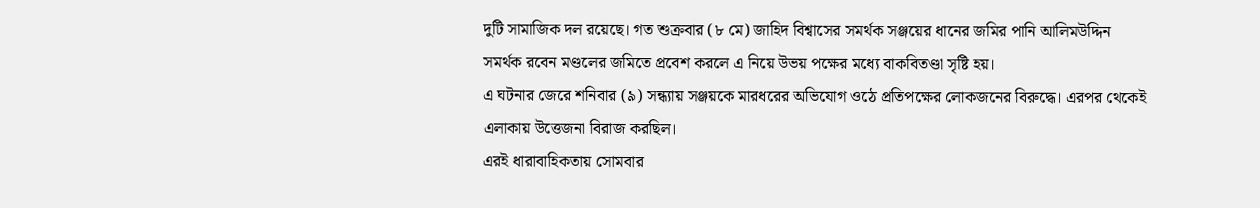দুটি সামাজিক দল রয়েছে। গত শুক্রবার (৮ মে) জাহিদ বিশ্বাসের সমর্থক সঞ্জয়ের ধানের জমির পানি আলিমউদ্দিন সমর্থক রবেন মণ্ডলের জমিতে প্রবেশ করলে এ নিয়ে উভয় পক্ষের মধ্যে বাকবিতণ্ডা সৃষ্টি হয়।
এ ঘটনার জেরে শনিবার (৯) সন্ধ্যায় সঞ্জয়কে মারধরের অভিযোগ ওঠে প্রতিপক্ষের লোকজনের বিরুদ্ধে। এরপর থেকেই এলাকায় উত্তেজনা বিরাজ করছিল।
এরই ধারাবাহিকতায় সোমবার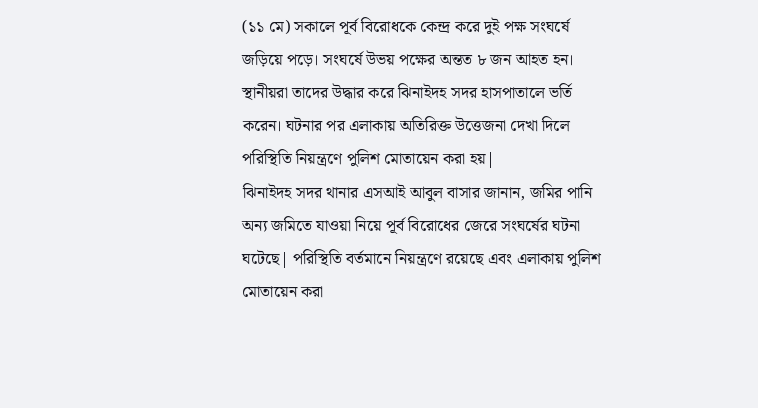(১১ মে) সকালে পূর্ব বিরোধকে কেন্দ্র করে দুই পক্ষ সংঘর্ষে জড়িয়ে পড়ে। সংঘর্ষে উভয় পক্ষের অন্তত ৮ জন আহত হন। স্থানীয়রা তাদের উদ্ধার করে ঝিনাইদহ সদর হাসপাতালে ভর্তি করেন। ঘটনার পর এলাকায় অতিরিক্ত উত্তেজনা দেখা দিলে পরিস্থিতি নিয়ন্ত্রণে পুলিশ মোতায়েন করা হয়|
ঝিনাইদহ সদর থানার এসআই আবুল বাসার জানান, জমির পানি অন্য জমিতে যাওয়া নিয়ে পূর্ব বিরোধের জেরে সংঘর্ষের ঘটনা ঘটেছে| পরিস্থিতি বর্তমানে নিয়ন্ত্রণে রয়েছে এবং এলাকায় পুলিশ মোতায়েন করা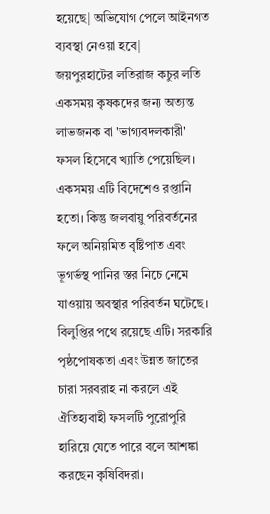হয়েছে| অভিযোগ পেলে আইনগত ব্যবস্থা নেওয়া হবে|
জয়পুরহাটের লতিরাজ কচুর লতি একসময় কৃষকদের জন্য অত্যন্ত লাভজনক বা 'ভাগ্যবদলকারী' ফসল হিসেবে খ্যাতি পেয়েছিল। একসময় এটি বিদেশেও রপ্তানি হতো। কিন্তু জলবায়ু পরিবর্তনের ফলে অনিয়মিত বৃষ্টিপাত এবং ভূগর্ভস্থ পানির স্তর নিচে নেমে যাওয়ায় অবস্থার পরিবর্তন ঘটেছে। বিলুপ্তির পথে রয়েছে এটি। সরকারি পৃষ্ঠপোষকতা এবং উন্নত জাতের চারা সরবরাহ না করলে এই ঐতিহ্যবাহী ফসলটি পুরোপুরি হারিয়ে যেতে পারে বলে আশঙ্কা করছেন কৃষিবিদরা।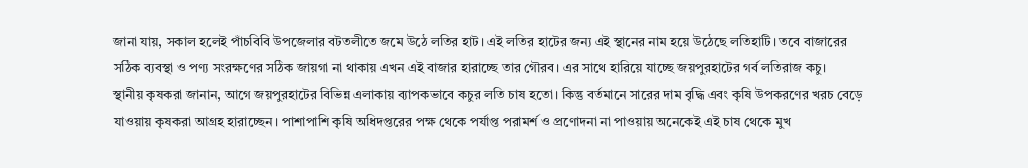জানা যায়, সকাল হলেই পাঁচবিবি উপজেলার বটতলীতে জমে উঠে লতির হাট। এই লতির হাটের জন্য এই স্থানের নাম হয়ে উঠেছে লতিহাটি। তবে বাজারের সঠিক ব্যবস্থা ও পণ্য সংরক্ষণের সঠিক জায়গা না থাকায় এখন এই বাজার হারাচ্ছে তার গৌরব। এর সাথে হারিয়ে যাচ্ছে জয়পুরহাটের গর্ব লতিরাজ কচু।
স্থানীয় কৃষকরা জানান, আগে জয়পুরহাটের বিভিন্ন এলাকায় ব্যাপকভাবে কচুর লতি চাষ হতো। কিন্তু বর্তমানে সারের দাম বৃদ্ধি এবং কৃষি উপকরণের খরচ বেড়ে যাওয়ায় কৃষকরা আগ্রহ হারাচ্ছেন। পাশাপাশি কৃষি অধিদপ্তরের পক্ষ থেকে পর্যাপ্ত পরামর্শ ও প্রণোদনা না পাওয়ায় অনেকেই এই চাষ থেকে মুখ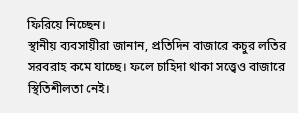ফিরিয়ে নিচ্ছেন।
স্থানীয় ব্যবসায়ীরা জানান, প্রতিদিন বাজারে কচুর লতির সরবরাহ কমে যাচ্ছে। ফলে চাহিদা থাকা সত্ত্বেও বাজারে স্থিতিশীলতা নেই।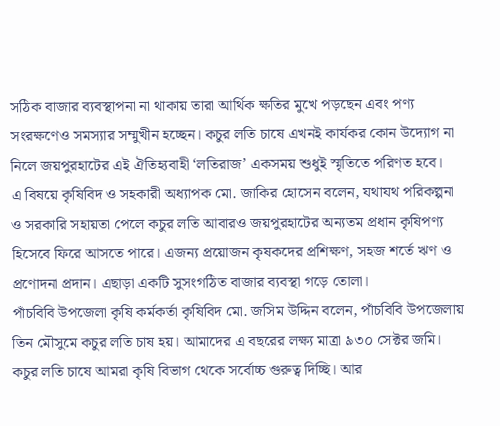সঠিক বাজার ব্যবস্থাপনা না থাকায় তারা আর্থিক ক্ষতির মুখে পড়ছেন এবং পণ্য সংরক্ষণেও সমস্যার সম্মুখীন হচ্ছেন। কচুর লতি চাষে এখনই কার্যকর কোন উদ্যোগ না নিলে জয়পুরহাটের এই ঐতিহ্যবাহী ‘লতিরাজ’ একসময় শুধুই স্মৃতিতে পরিণত হবে।
এ বিষয়ে কৃষিবিদ ও সহকারী অধ্যাপক মো. জাকির হোসেন বলেন, যথাযথ পরিকল্পনা ও সরকারি সহায়তা পেলে কচুর লতি আবারও জয়পুরহাটের অন্যতম প্রধান কৃষিপণ্য হিসেবে ফিরে আসতে পারে। এজন্য প্রয়োজন কৃষকদের প্রশিক্ষণ, সহজ শর্তে ঋণ ও প্রণোদনা প্রদান। এছাড়া একটি সুসংগঠিত বাজার ব্যবস্থা গড়ে তোলা।
পাঁচবিবি উপজেলা কৃষি কর্মকর্তা কৃষিবিদ মো. জসিম উদ্দিন বলেন, পাঁচবিবি উপজেলায় তিন মৌসুমে কচুর লতি চাষ হয়। আমাদের এ বছরের লক্ষ্য মাত্রা ৯৩০ সেক্টর জমি। কচুর লতি চাষে আমরা কৃষি বিভাগ থেকে সর্বোচ্চ গুরুত্ব দিচ্ছি। আর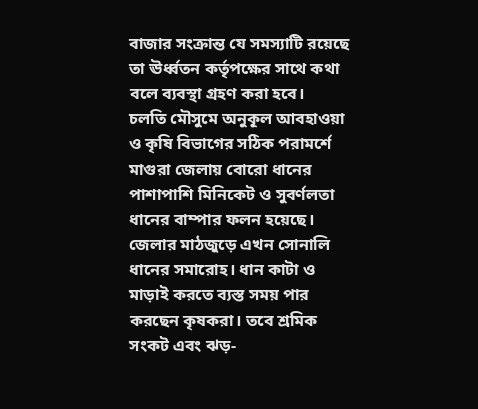বাজার সংক্রান্ত যে সমস্যাটি রয়েছে তা ঊর্ধ্বতন কর্তৃপক্ষের সাথে কথা বলে ব্যবস্থা গ্রহণ করা হবে।
চলতি মৌসুমে অনুকূল আবহাওয়া ও কৃষি বিভাগের সঠিক পরামর্শে মাগুরা জেলায় বোরো ধানের পাশাপাশি মিনিকেট ও সুবর্ণলতা ধানের বাম্পার ফলন হয়েছে। জেলার মাঠজুড়ে এখন সোনালি ধানের সমারোহ। ধান কাটা ও মাড়াই করতে ব্যস্ত সময় পার করছেন কৃষকরা। তবে শ্রমিক সংকট এবং ঝড়-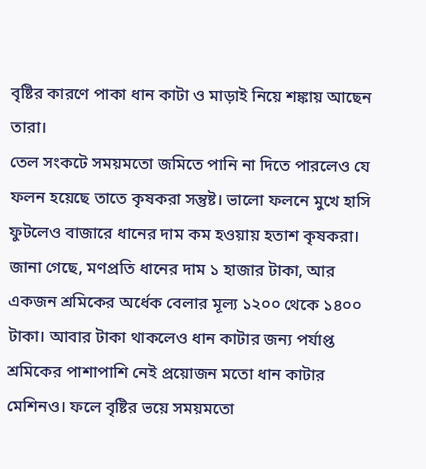বৃষ্টির কারণে পাকা ধান কাটা ও মাড়াই নিয়ে শঙ্কায় আছেন তারা।
তেল সংকটে সময়মতো জমিতে পানি না দিতে পারলেও যে ফলন হয়েছে তাতে কৃষকরা সন্তুষ্ট। ভালো ফলনে মুখে হাসি ফুটলেও বাজারে ধানের দাম কম হওয়ায় হতাশ কৃষকরা।
জানা গেছে, মণপ্রতি ধানের দাম ১ হাজার টাকা, আর একজন শ্রমিকের অর্ধেক বেলার মূল্য ১২০০ থেকে ১৪০০ টাকা। আবার টাকা থাকলেও ধান কাটার জন্য পর্যাপ্ত শ্রমিকের পাশাপাশি নেই প্রয়োজন মতো ধান কাটার মেশিনও। ফলে বৃষ্টির ভয়ে সময়মতো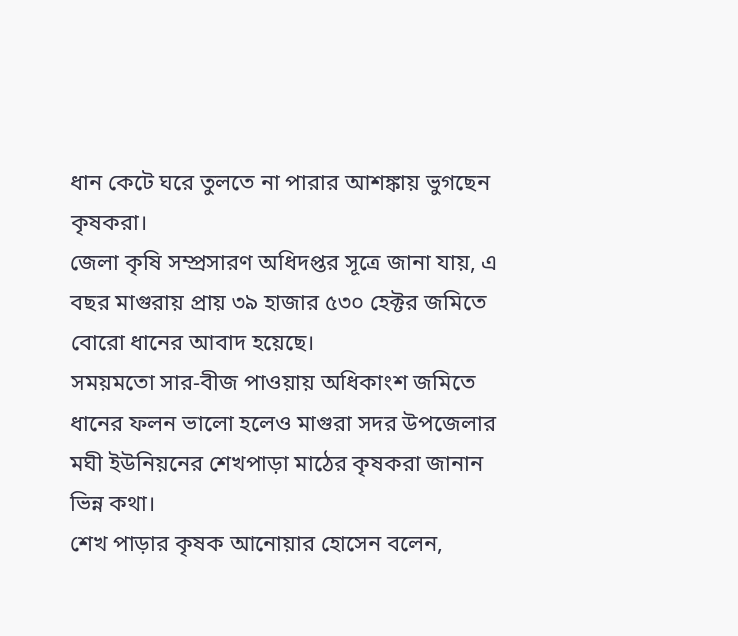ধান কেটে ঘরে তুলতে না পারার আশঙ্কায় ভুগছেন কৃষকরা।
জেলা কৃষি সম্প্রসারণ অধিদপ্তর সূত্রে জানা যায়, এ বছর মাগুরায় প্রায় ৩৯ হাজার ৫৩০ হেক্টর জমিতে বোরো ধানের আবাদ হয়েছে।
সময়মতো সার-বীজ পাওয়ায় অধিকাংশ জমিতে ধানের ফলন ভালো হলেও মাগুরা সদর উপজেলার মঘী ইউনিয়নের শেখপাড়া মাঠের কৃষকরা জানান ভিন্ন কথা।
শেখ পাড়ার কৃষক আনোয়ার হোসেন বলেন,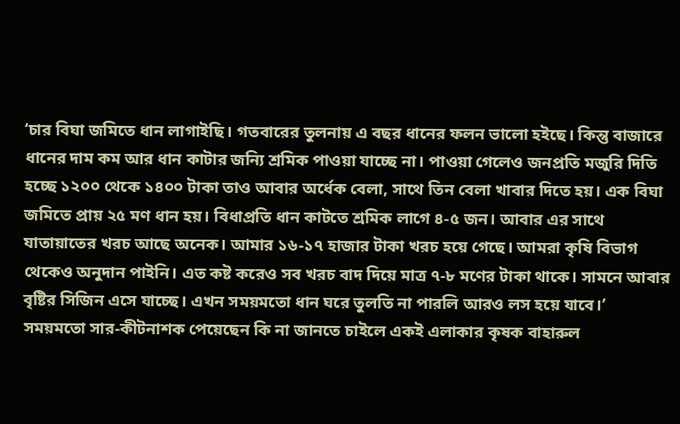‘চার বিঘা জমিতে ধান লাগাইছি। গতবারের তুলনায় এ বছর ধানের ফলন ভালো হইছে। কিন্তু বাজারে ধানের দাম কম আর ধান কাটার জন্যি শ্রমিক পাওয়া যাচ্ছে না। পাওয়া গেলেও জনপ্রতি মজুরি দিতি হচ্ছে ১২০০ থেকে ১৪০০ টাকা তাও আবার অর্ধেক বেলা, সাথে তিন বেলা খাবার দিতে হয়। এক বিঘা জমিতে প্রায় ২৫ মণ ধান হয়। বিধাপ্রতি ধান কাটতে শ্রমিক লাগে ৪-৫ জন। আবার এর সাথে যাতায়াতের খরচ আছে অনেক। আমার ১৬-১৭ হাজার টাকা খরচ হয়ে গেছে। আমরা কৃষি বিভাগ থেকেও অনুদান পাইনি। এত কষ্ট করেও সব খরচ বাদ দিয়ে মাত্র ৭-৮ মণের টাকা থাকে। সামনে আবার বৃষ্টির সিজিন এসে যাচ্ছে। এখন সময়মতো ধান ঘরে তুলতি না পারলি আরও লস হয়ে যাবে।’
সময়মতো সার-কীটনাশক পেয়েছেন কি না জানতে চাইলে একই এলাকার কৃষক বাহারুল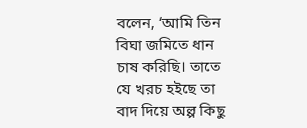বলেন, ‘আমি তিন বিঘা জমিতে ধান চাষ করিছি। তাতে যে খরচ হইছে তা বাদ দিয়ে অল্প কিছু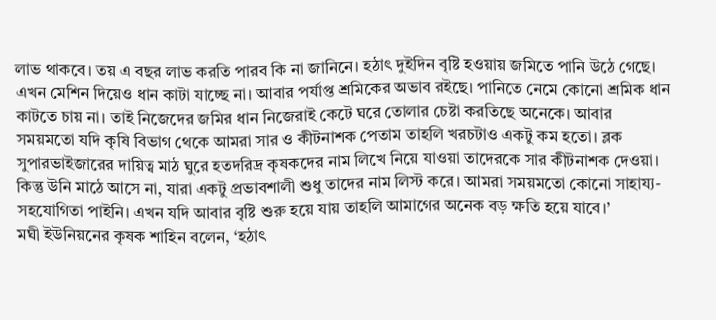লাভ থাকবে। তয় এ বছর লাভ করতি পারব কি না জানিনে। হঠাৎ দুইদিন বৃষ্টি হওয়ায় জমিতে পানি উঠে গেছে। এখন মেশিন দিয়েও ধান কাটা যাচ্ছে না। আবার পর্যাপ্ত শ্রমিকের অভাব রইছে। পানিতে নেমে কোনো শ্রমিক ধান কাটতে চায় না। তাই নিজেদের জমির ধান নিজেরাই কেটে ঘরে তোলার চেষ্টা করতিছে অনেকে। আবার সময়মতো যদি কৃষি বিভাগ থেকে আমরা সার ও কীটনাশক পেতাম তাহলি খরচটাও একটু কম হতো। ব্লক সুপারভাইজারের দায়িত্ব মাঠ ঘুরে হতদরিদ্র কৃষকদের নাম লিখে নিয়ে যাওয়া তাদেরকে সার কীটনাশক দেওয়া। কিন্তু উনি মাঠে আসে না, যারা একটু প্রভাবশালী শুধু তাদের নাম লিস্ট করে। আমরা সময়মতো কোনো সাহায্য-সহযোগিতা পাইনি। এখন যদি আবার বৃষ্টি শুরু হয়ে যায় তাহলি আমাগের অনেক বড় ক্ষতি হয়ে যাবে।’
মঘী ইউনিয়নের কৃষক শাহিন বলেন, ‘হঠাৎ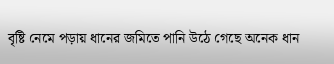বৃষ্টি নেমে পড়ায় ধানের জমিতে পানি উঠে গেছে অনেক ধান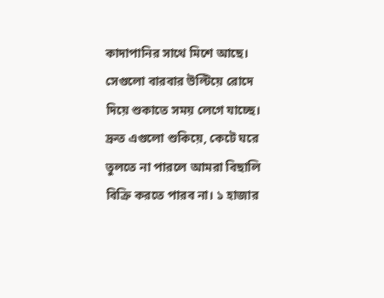কাদাপানির সাথে মিশে আছে। সেগুলো বারবার উল্টিয়ে রোদে দিয়ে শুকাতে সময় লেগে যাচ্ছে। দ্রুত এগুলো শুকিয়ে, কেটে ঘরে তুলতে না পারলে আমরা বিছালি বিক্রি করতে পারব না। ১ হাজার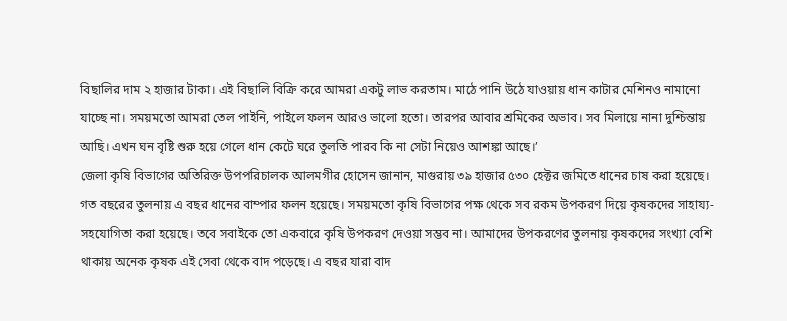বিছালির দাম ২ হাজার টাকা। এই বিছালি বিক্রি করে আমরা একটু লাভ করতাম। মাঠে পানি উঠে যাওয়ায় ধান কাটার মেশিনও নামানো যাচ্ছে না। সময়মতো আমরা তেল পাইনি, পাইলে ফলন আরও ভালো হতো। তারপর আবার শ্রমিকের অভাব। সব মিলায়ে নানা দুশ্চিন্তায় আছি। এখন ঘন বৃষ্টি শুরু হয়ে গেলে ধান কেটে ঘরে তুলতি পারব কি না সেটা নিয়েও আশঙ্কা আছে।’
জেলা কৃষি বিভাগের অতিরিক্ত উপপরিচালক আলমগীর হোসেন জানান, মাগুরায় ৩৯ হাজার ৫৩০ হেক্টর জমিতে ধানের চাষ করা হয়েছে। গত বছরের তুলনায় এ বছর ধানের বাম্পার ফলন হয়েছে। সময়মতো কৃষি বিভাগের পক্ষ থেকে সব রকম উপকরণ দিয়ে কৃষকদের সাহায্য-সহযোগিতা করা হয়েছে। তবে সবাইকে তো একবারে কৃষি উপকরণ দেওয়া সম্ভব না। আমাদের উপকরণের তুলনায় কৃষকদের সংখ্যা বেশি থাকায় অনেক কৃষক এই সেবা থেকে বাদ পড়েছে। এ বছর যারা বাদ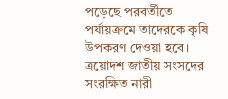পড়েছে পরবর্তীতে পর্যায়ক্রমে তাদেরকে কৃষি উপকরণ দেওয়া হবে।
ত্রয়োদশ জাতীয় সংসদের সংরক্ষিত নারী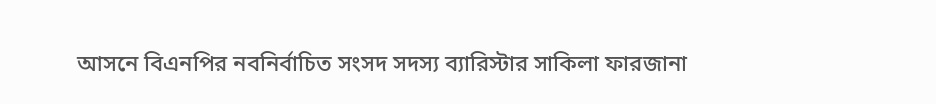আসনে বিএনপির নবনির্বাচিত সংসদ সদস্য ব্যারিস্টার সাকিলা ফারজানা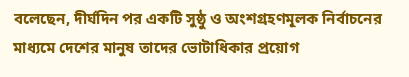বলেছেন, দীর্ঘদিন পর একটি সুষ্ঠু ও অংশগ্রহণমূলক নির্বাচনের মাধ্যমে দেশের মানুষ তাদের ভোটাধিকার প্রয়োগ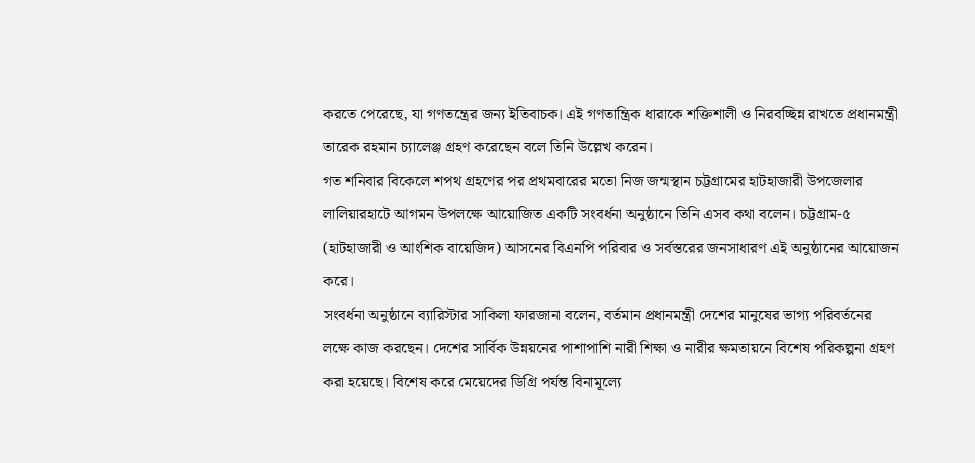করতে পেরেছে, যা গণতন্ত্রের জন্য ইতিবাচক। এই গণতান্ত্রিক ধারাকে শক্তিশালী ও নিরবচ্ছিন্ন রাখতে প্রধানমন্ত্রী তারেক রহমান চ্যালেঞ্জ গ্রহণ করেছেন বলে তিনি উল্লেখ করেন।
গত শনিবার বিকেলে শপথ গ্রহণের পর প্রথমবারের মতো নিজ জন্মস্থান চট্টগ্রামের হাটহাজারী উপজেলার লালিয়ারহাটে আগমন উপলক্ষে আয়োজিত একটি সংবর্ধনা অনুষ্ঠানে তিনি এসব কথা বলেন। চট্টগ্রাম-৫ (হাটহাজারী ও আংশিক বায়েজিদ) আসনের বিএনপি পরিবার ও সর্বস্তরের জনসাধারণ এই অনুষ্ঠানের আয়োজন করে।
সংবর্ধনা অনুষ্ঠানে ব্যারিস্টার সাকিলা ফারজানা বলেন, বর্তমান প্রধানমন্ত্রী দেশের মানুষের ভাগ্য পরিবর্তনের লক্ষে কাজ করছেন। দেশের সার্বিক উন্নয়নের পাশাপাশি নারী শিক্ষা ও নারীর ক্ষমতায়নে বিশেষ পরিকল্পনা গ্রহণ করা হয়েছে। বিশেষ করে মেয়েদের ডিগ্রি পর্যন্ত বিনামূল্যে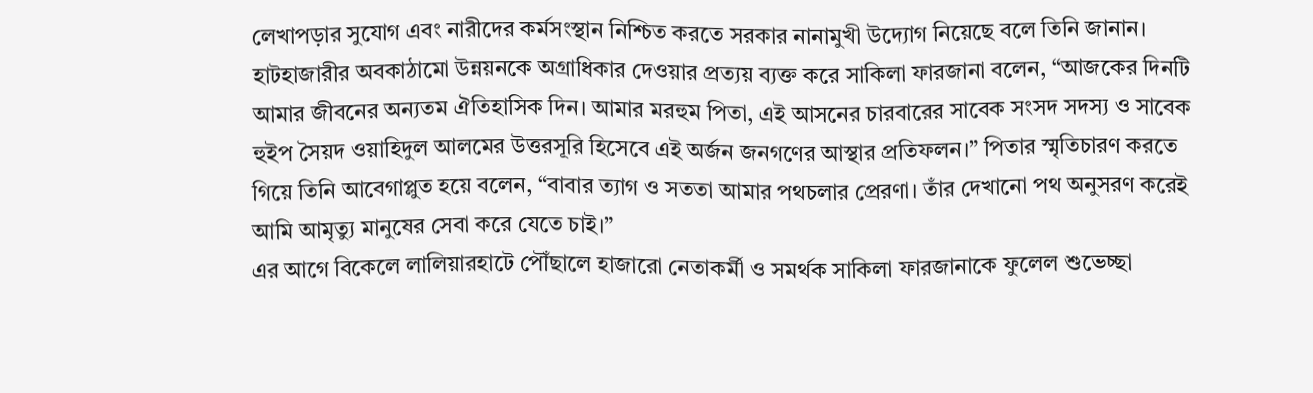লেখাপড়ার সুযোগ এবং নারীদের কর্মসংস্থান নিশ্চিত করতে সরকার নানামুখী উদ্যোগ নিয়েছে বলে তিনি জানান।
হাটহাজারীর অবকাঠামো উন্নয়নকে অগ্রাধিকার দেওয়ার প্রত্যয় ব্যক্ত করে সাকিলা ফারজানা বলেন, “আজকের দিনটি আমার জীবনের অন্যতম ঐতিহাসিক দিন। আমার মরহুম পিতা, এই আসনের চারবারের সাবেক সংসদ সদস্য ও সাবেক হুইপ সৈয়দ ওয়াহিদুল আলমের উত্তরসূরি হিসেবে এই অর্জন জনগণের আস্থার প্রতিফলন।” পিতার স্মৃতিচারণ করতে গিয়ে তিনি আবেগাপ্লুত হয়ে বলেন, “বাবার ত্যাগ ও সততা আমার পথচলার প্রেরণা। তাঁর দেখানো পথ অনুসরণ করেই আমি আমৃত্যু মানুষের সেবা করে যেতে চাই।”
এর আগে বিকেলে লালিয়ারহাটে পৌঁছালে হাজারো নেতাকর্মী ও সমর্থক সাকিলা ফারজানাকে ফুলেল শুভেচ্ছা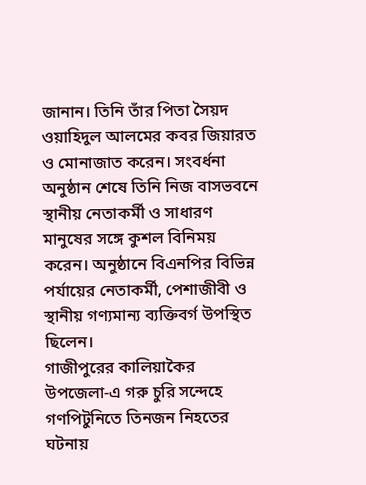জানান। তিনি তাঁর পিতা সৈয়দ ওয়াহিদুল আলমের কবর জিয়ারত ও মোনাজাত করেন। সংবর্ধনা অনুষ্ঠান শেষে তিনি নিজ বাসভবনে স্থানীয় নেতাকর্মী ও সাধারণ মানুষের সঙ্গে কুশল বিনিময় করেন। অনুষ্ঠানে বিএনপির বিভিন্ন পর্যায়ের নেতাকর্মী, পেশাজীবী ও স্থানীয় গণ্যমান্য ব্যক্তিবর্গ উপস্থিত ছিলেন।
গাজীপুরের কালিয়াকৈর উপজেলা-এ গরু চুরি সন্দেহে গণপিটুনিতে তিনজন নিহতের ঘটনায়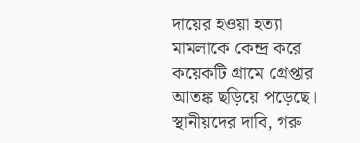দায়ের হওয়া হত্যা মামলাকে কেন্দ্র করে কয়েকটি গ্রামে গ্রেপ্তার আতঙ্ক ছড়িয়ে পড়েছে। স্থানীয়দের দাবি, গরু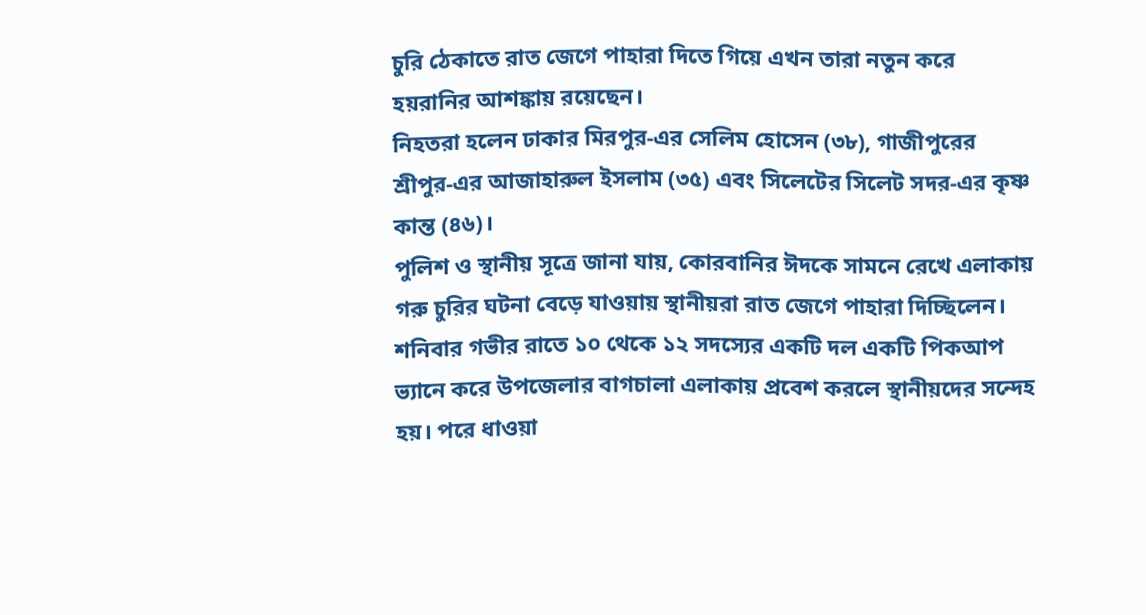চুরি ঠেকাতে রাত জেগে পাহারা দিতে গিয়ে এখন তারা নতুন করে হয়রানির আশঙ্কায় রয়েছেন।
নিহতরা হলেন ঢাকার মিরপুর-এর সেলিম হোসেন (৩৮), গাজীপুরের শ্রীপুর-এর আজাহারুল ইসলাম (৩৫) এবং সিলেটের সিলেট সদর-এর কৃষ্ণ কান্ত (৪৬)।
পুলিশ ও স্থানীয় সূত্রে জানা যায়, কোরবানির ঈদকে সামনে রেখে এলাকায় গরু চুরির ঘটনা বেড়ে যাওয়ায় স্থানীয়রা রাত জেগে পাহারা দিচ্ছিলেন। শনিবার গভীর রাতে ১০ থেকে ১২ সদস্যের একটি দল একটি পিকআপ ভ্যানে করে উপজেলার বাগচালা এলাকায় প্রবেশ করলে স্থানীয়দের সন্দেহ হয়। পরে ধাওয়া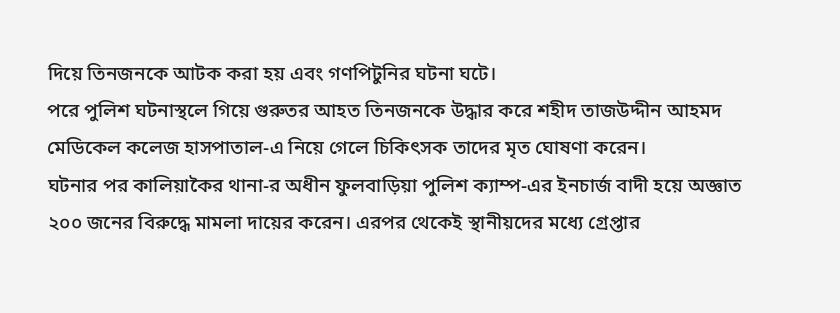দিয়ে তিনজনকে আটক করা হয় এবং গণপিটুনির ঘটনা ঘটে।
পরে পুলিশ ঘটনাস্থলে গিয়ে গুরুতর আহত তিনজনকে উদ্ধার করে শহীদ তাজউদ্দীন আহমদ মেডিকেল কলেজ হাসপাতাল-এ নিয়ে গেলে চিকিৎসক তাদের মৃত ঘোষণা করেন।
ঘটনার পর কালিয়াকৈর থানা-র অধীন ফুলবাড়িয়া পুলিশ ক্যাম্প-এর ইনচার্জ বাদী হয়ে অজ্ঞাত ২০০ জনের বিরুদ্ধে মামলা দায়ের করেন। এরপর থেকেই স্থানীয়দের মধ্যে গ্রেপ্তার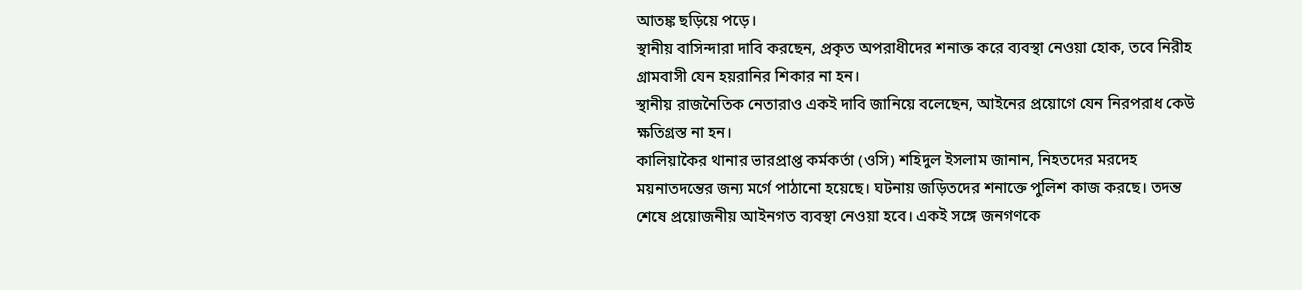আতঙ্ক ছড়িয়ে পড়ে।
স্থানীয় বাসিন্দারা দাবি করছেন, প্রকৃত অপরাধীদের শনাক্ত করে ব্যবস্থা নেওয়া হোক, তবে নিরীহ গ্রামবাসী যেন হয়রানির শিকার না হন।
স্থানীয় রাজনৈতিক নেতারাও একই দাবি জানিয়ে বলেছেন, আইনের প্রয়োগে যেন নিরপরাধ কেউ ক্ষতিগ্রস্ত না হন।
কালিয়াকৈর থানার ভারপ্রাপ্ত কর্মকর্তা (ওসি) শহিদুল ইসলাম জানান, নিহতদের মরদেহ ময়নাতদন্তের জন্য মর্গে পাঠানো হয়েছে। ঘটনায় জড়িতদের শনাক্তে পুলিশ কাজ করছে। তদন্ত শেষে প্রয়োজনীয় আইনগত ব্যবস্থা নেওয়া হবে। একই সঙ্গে জনগণকে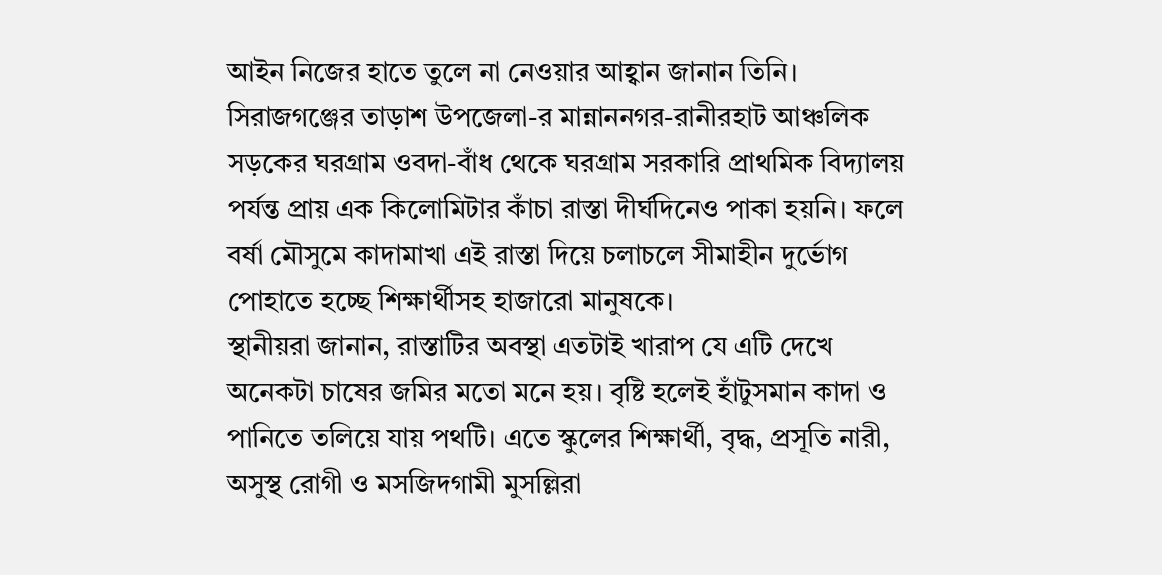আইন নিজের হাতে তুলে না নেওয়ার আহ্বান জানান তিনি।
সিরাজগঞ্জের তাড়াশ উপজেলা-র মান্নাননগর-রানীরহাট আঞ্চলিক সড়কের ঘরগ্রাম ওবদা-বাঁধ থেকে ঘরগ্রাম সরকারি প্রাথমিক বিদ্যালয় পর্যন্ত প্রায় এক কিলোমিটার কাঁচা রাস্তা দীর্ঘদিনেও পাকা হয়নি। ফলে বর্ষা মৌসুমে কাদামাখা এই রাস্তা দিয়ে চলাচলে সীমাহীন দুর্ভোগ পোহাতে হচ্ছে শিক্ষার্থীসহ হাজারো মানুষকে।
স্থানীয়রা জানান, রাস্তাটির অবস্থা এতটাই খারাপ যে এটি দেখে অনেকটা চাষের জমির মতো মনে হয়। বৃষ্টি হলেই হাঁটুসমান কাদা ও পানিতে তলিয়ে যায় পথটি। এতে স্কুলের শিক্ষার্থী, বৃদ্ধ, প্রসূতি নারী, অসুস্থ রোগী ও মসজিদগামী মুসল্লিরা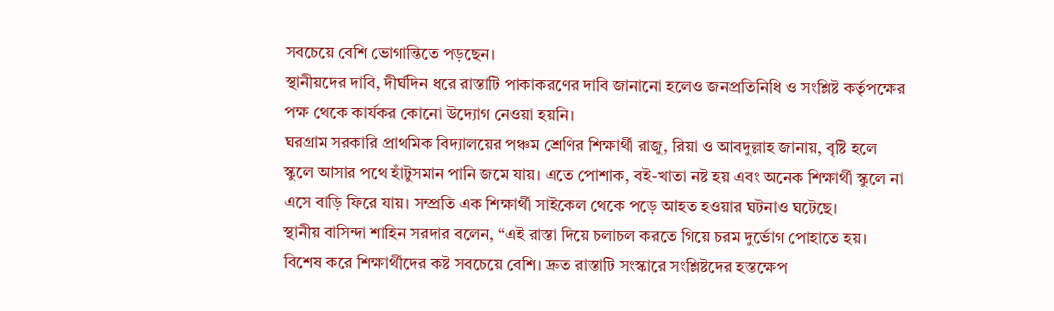সবচেয়ে বেশি ভোগান্তিতে পড়ছেন।
স্থানীয়দের দাবি, দীর্ঘদিন ধরে রাস্তাটি পাকাকরণের দাবি জানানো হলেও জনপ্রতিনিধি ও সংশ্লিষ্ট কর্তৃপক্ষের পক্ষ থেকে কার্যকর কোনো উদ্যোগ নেওয়া হয়নি।
ঘরগ্রাম সরকারি প্রাথমিক বিদ্যালয়ের পঞ্চম শ্রেণির শিক্ষার্থী রাজু, রিয়া ও আবদুল্লাহ জানায়, বৃষ্টি হলে স্কুলে আসার পথে হাঁটুসমান পানি জমে যায়। এতে পোশাক, বই-খাতা নষ্ট হয় এবং অনেক শিক্ষার্থী স্কুলে না এসে বাড়ি ফিরে যায়। সম্প্রতি এক শিক্ষার্থী সাইকেল থেকে পড়ে আহত হওয়ার ঘটনাও ঘটেছে।
স্থানীয় বাসিন্দা শাহিন সরদার বলেন, “এই রাস্তা দিয়ে চলাচল করতে গিয়ে চরম দুর্ভোগ পোহাতে হয়। বিশেষ করে শিক্ষার্থীদের কষ্ট সবচেয়ে বেশি। দ্রুত রাস্তাটি সংস্কারে সংশ্লিষ্টদের হস্তক্ষেপ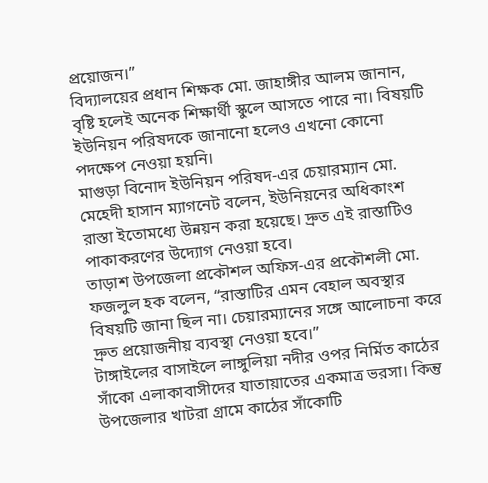প্রয়োজন।”
বিদ্যালয়ের প্রধান শিক্ষক মো. জাহাঙ্গীর আলম জানান, বৃষ্টি হলেই অনেক শিক্ষার্থী স্কুলে আসতে পারে না। বিষয়টি ইউনিয়ন পরিষদকে জানানো হলেও এখনো কোনো পদক্ষেপ নেওয়া হয়নি।
মাগুড়া বিনোদ ইউনিয়ন পরিষদ-এর চেয়ারম্যান মো. মেহেদী হাসান ম্যাগনেট বলেন, ইউনিয়নের অধিকাংশ রাস্তা ইতোমধ্যে উন্নয়ন করা হয়েছে। দ্রুত এই রাস্তাটিও পাকাকরণের উদ্যোগ নেওয়া হবে।
তাড়াশ উপজেলা প্রকৌশল অফিস-এর প্রকৌশলী মো. ফজলুল হক বলেন, “রাস্তাটির এমন বেহাল অবস্থার বিষয়টি জানা ছিল না। চেয়ারম্যানের সঙ্গে আলোচনা করে দ্রুত প্রয়োজনীয় ব্যবস্থা নেওয়া হবে।”
টাঙ্গাইলের বাসাইলে লাঙ্গুলিয়া নদীর ওপর নির্মিত কাঠের সাঁকো এলাকাবাসীদের যাতায়াতের একমাত্র ভরসা। কিন্তু উপজেলার খাটরা গ্রামে কাঠের সাঁকোটি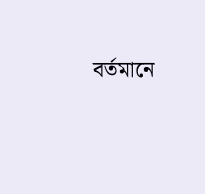বর্তমানে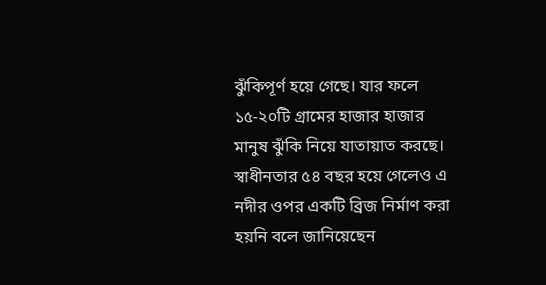ঝুঁকিপূর্ণ হয়ে গেছে। যার ফলে ১৫-২০টি গ্রামের হাজার হাজার মানুষ ঝুঁকি নিয়ে যাতায়াত করছে। স্বাধীনতার ৫৪ বছর হয়ে গেলেও এ নদীর ওপর একটি ব্রিজ নির্মাণ করা হয়নি বলে জানিয়েছেন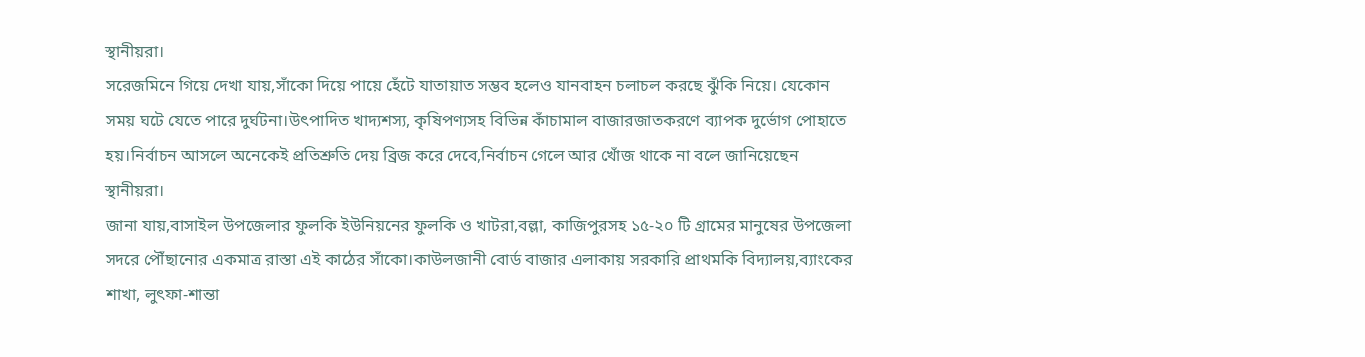স্থানীয়রা।
সরেজমিনে গিয়ে দেখা যায়,সাঁকো দিয়ে পায়ে হেঁটে যাতায়াত সম্ভব হলেও যানবাহন চলাচল করছে ঝুঁকি নিয়ে। যেকোন সময় ঘটে যেতে পারে দুর্ঘটনা।উৎপাদিত খাদ্যশস্য, কৃষিপণ্যসহ বিভিন্ন কাঁচামাল বাজারজাতকরণে ব্যাপক দুর্ভোগ পোহাতে হয়।নির্বাচন আসলে অনেকেই প্রতিশ্রুতি দেয় ব্রিজ করে দেবে,নির্বাচন গেলে আর খোঁজ থাকে না বলে জানিয়েছেন স্থানীয়রা।
জানা যায়,বাসাইল উপজেলার ফুলকি ইউনিয়নের ফুলকি ও খাটরা,বল্লা, কাজিপুরসহ ১৫-২০ টি গ্রামের মানুষের উপজেলা সদরে পৌঁছানোর একমাত্র রাস্তা এই কাঠের সাঁকো।কাউলজানী বোর্ড বাজার এলাকায় সরকারি প্রাথমকি বিদ্যালয়,ব্যাংকের শাখা, লুৎফা-শান্তা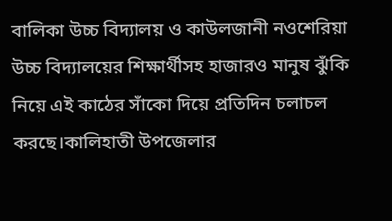বালিকা উচ্চ বিদ্যালয় ও কাউলজানী নওশেরিয়া উচ্চ বিদ্যালয়ের শিক্ষার্থীসহ হাজারও মানুষ ঝুঁকি নিয়ে এই কাঠের সাঁকো দিয়ে প্রতিদিন চলাচল করছে।কালিহাতী উপজেলার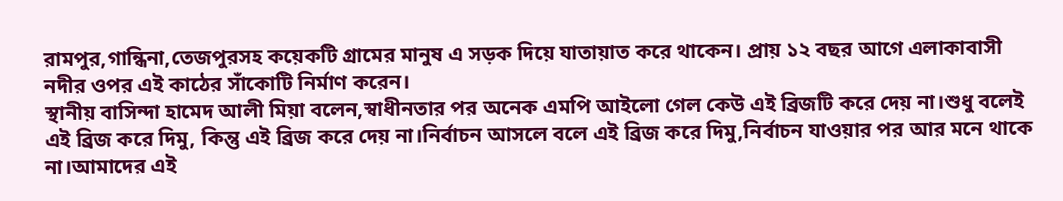রামপুর,গান্ধিনা,তেজপুরসহ কয়েকটি গ্রামের মানুষ এ সড়ক দিয়ে যাতায়াত করে থাকেন। প্রায় ১২ বছর আগে এলাকাবাসী নদীর ওপর এই কাঠের সাঁকোটি নির্মাণ করেন।
স্থানীয় বাসিন্দা হামেদ আলী মিয়া বলেন,স্বাধীনতার পর অনেক এমপি আইলো গেল কেউ এই ব্রিজটি করে দেয় না।শুধু বলেই এই ব্রিজ করে দিমু, কিন্তু এই ব্রিজ করে দেয় না।নির্বাচন আসলে বলে এই ব্রিজ করে দিমু,নির্বাচন যাওয়ার পর আর মনে থাকে না।আমাদের এই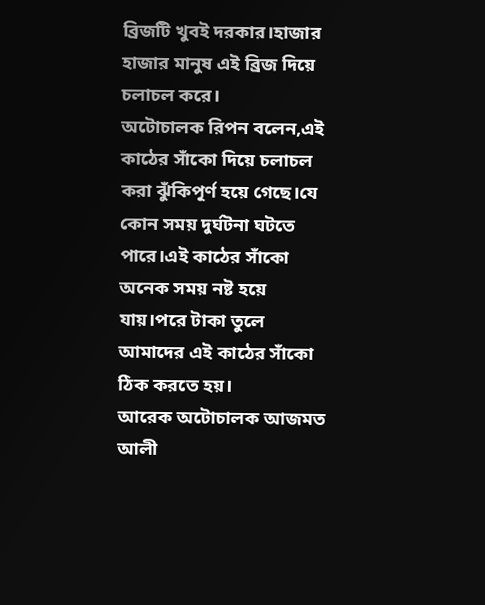ব্রিজটি খুবই দরকার।হাজার হাজার মানুষ এই ব্রিজ দিয়ে চলাচল করে।
অটোচালক রিপন বলেন,এই কাঠের সাঁকো দিয়ে চলাচল করা ঝুঁকিপূর্ণ হয়ে গেছে।যে কোন সময় দুর্ঘটনা ঘটতে পারে।এই কাঠের সাঁকো অনেক সময় নষ্ট হয়ে যায়।পরে টাকা তুলে আমাদের এই কাঠের সাঁকো ঠিক করতে হয়।
আরেক অটোচালক আজমত আলী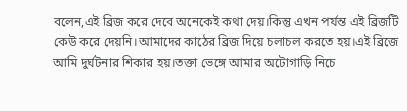বলেন,এই ব্রিজ করে দেবে অনেকেই কথা দেয়।কিন্তু এখন পর্যন্ত এই ব্রিজটি কেউ করে দেয়নি।আমাদের কাঠের ব্রিজ দিয়ে চলাচল করতে হয়।এই ব্রিজে আমি দুর্ঘটনার শিকার হয়।তক্তা ভেঙ্গে আমার অটোগাড়ি নিচে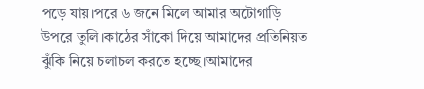পড়ে যায়।পরে ৬ জনে মিলে আমার অটোগাড়ি উপরে তুলি।কাঠের সাঁকো দিয়ে আমাদের প্রতিনিয়ত ঝুঁকি নিয়ে চলাচল করতে হচ্ছে।আমাদের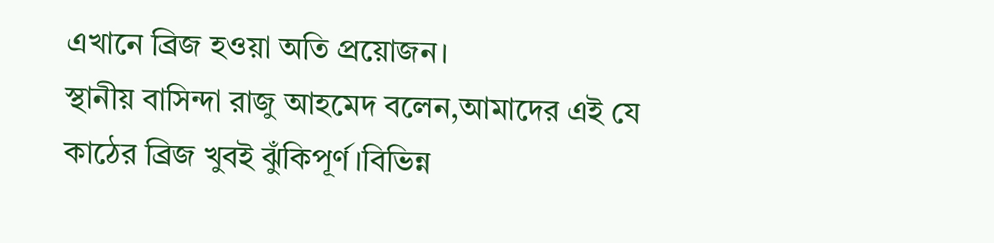এখানে ব্রিজ হওয়া অতি প্রয়োজন।
স্থানীয় বাসিন্দা রাজু আহমেদ বলেন,আমাদের এই যে কাঠের ব্রিজ খুবই ঝুঁকিপূর্ণ।বিভিন্ন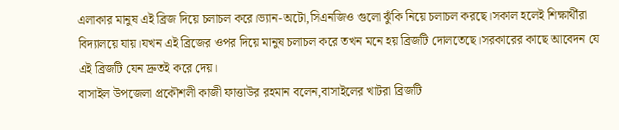এলাকার মানুষ এই ব্রিজ দিয়ে চলাচল করে।ভ্যান-অটো,সিএনজিও গুলো ঝুঁকি নিয়ে চলাচল করছে।সকাল হলেই শিক্ষার্থীরা বিদ্যালয়ে যায়।যখন এই ব্রিজের ওপর দিয়ে মানুষ চলাচল করে তখন মনে হয় ব্রিজটি দোলতেছে।সরকারের কাছে আবেদন যে এই ব্রিজটি যেন দ্রুতই করে দেয়।
বাসাইল উপজেলা প্রকৌশলী কাজী ফাত্তাউর রহমান বলেন,বাসাইলের খাটরা ব্রিজটি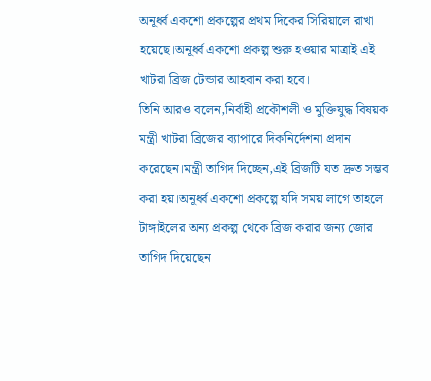অনূর্ধ্ব একশো প্রকল্পের প্রথম দিকের সিরিয়ালে রাখা হয়েছে।অনূর্ধ্ব একশো প্রকল্প শুরু হওয়ার মাত্রাই এই খাটরা ব্রিজ টেন্ডার আহবান করা হবে।
তিনি আরও বলেন,নির্বাহী প্রকৌশলী ও মুক্তিযুদ্ধ বিষয়ক মন্ত্রী খাটরা ব্রিজের ব্যাপারে দিকনির্দেশনা প্রদান করেছেন।মন্ত্রী তাগিদ দিচ্ছেন,এই ব্রিজটি যত দ্রুত সম্ভব করা হয়।অনূর্ধ্ব একশো প্রকল্পে যদি সময় লাগে তাহলে টাঙ্গাইলের অন্য প্রকল্প থেকে ব্রিজ করার জন্য জোর তাগিদ দিয়েছেন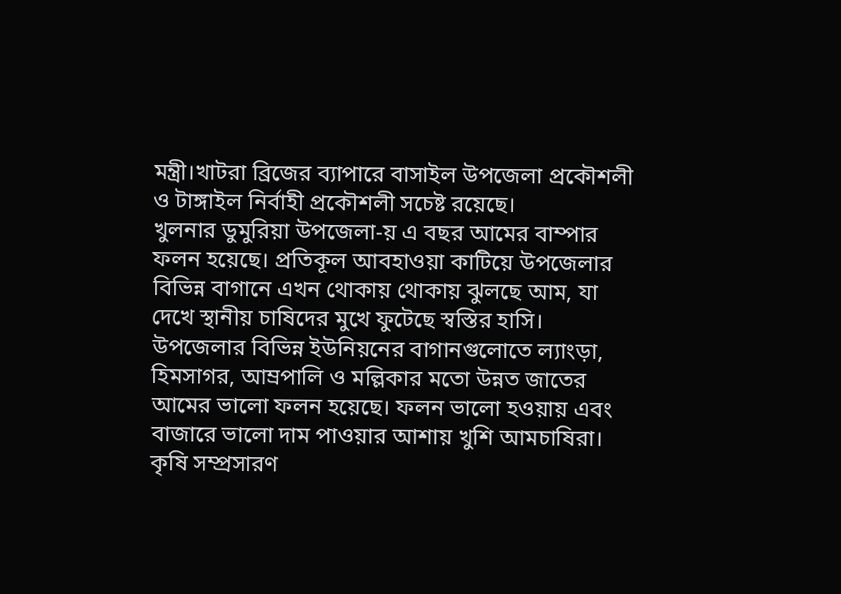মন্ত্রী।খাটরা ব্রিজের ব্যাপারে বাসাইল উপজেলা প্রকৌশলী ও টাঙ্গাইল নির্বাহী প্রকৌশলী সচেষ্ট রয়েছে।
খুলনার ডুমুরিয়া উপজেলা-য় এ বছর আমের বাম্পার ফলন হয়েছে। প্রতিকূল আবহাওয়া কাটিয়ে উপজেলার বিভিন্ন বাগানে এখন থোকায় থোকায় ঝুলছে আম, যা দেখে স্থানীয় চাষিদের মুখে ফুটেছে স্বস্তির হাসি।
উপজেলার বিভিন্ন ইউনিয়নের বাগানগুলোতে ল্যাংড়া, হিমসাগর, আম্রপালি ও মল্লিকার মতো উন্নত জাতের আমের ভালো ফলন হয়েছে। ফলন ভালো হওয়ায় এবং বাজারে ভালো দাম পাওয়ার আশায় খুশি আমচাষিরা।
কৃষি সম্প্রসারণ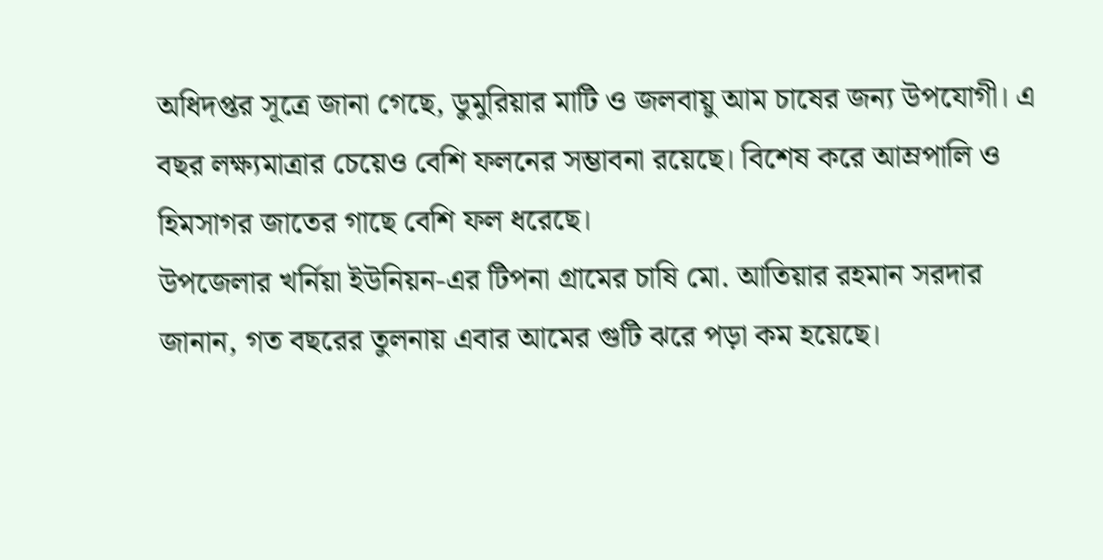অধিদপ্তর সূত্রে জানা গেছে, ডুমুরিয়ার মাটি ও জলবায়ু আম চাষের জন্য উপযোগী। এ বছর লক্ষ্যমাত্রার চেয়েও বেশি ফলনের সম্ভাবনা রয়েছে। বিশেষ করে আম্রপালি ও হিমসাগর জাতের গাছে বেশি ফল ধরেছে।
উপজেলার খর্নিয়া ইউনিয়ন-এর টিপনা গ্রামের চাষি মো. আতিয়ার রহমান সরদার জানান, গত বছরের তুলনায় এবার আমের গুটি ঝরে পড়া কম হয়েছে।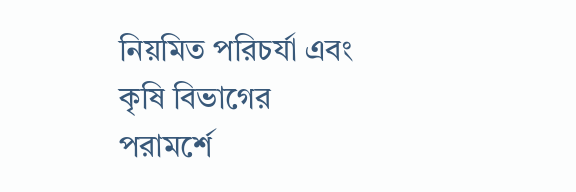নিয়মিত পরিচর্যা এবং কৃষি বিভাগের পরামর্শে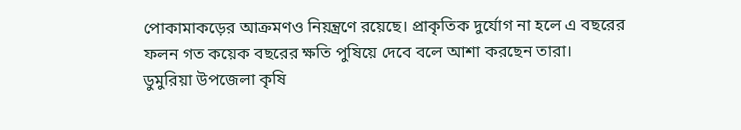পোকামাকড়ের আক্রমণও নিয়ন্ত্রণে রয়েছে। প্রাকৃতিক দুর্যোগ না হলে এ বছরের ফলন গত কয়েক বছরের ক্ষতি পুষিয়ে দেবে বলে আশা করছেন তারা।
ডুমুরিয়া উপজেলা কৃষি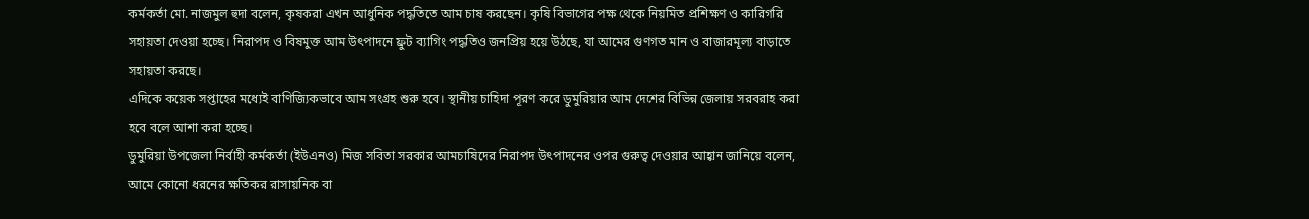কর্মকর্তা মো. নাজমুল হুদা বলেন, কৃষকরা এখন আধুনিক পদ্ধতিতে আম চাষ করছেন। কৃষি বিভাগের পক্ষ থেকে নিয়মিত প্রশিক্ষণ ও কারিগরি সহায়তা দেওয়া হচ্ছে। নিরাপদ ও বিষমুক্ত আম উৎপাদনে ফ্রুট ব্যাগিং পদ্ধতিও জনপ্রিয় হয়ে উঠছে, যা আমের গুণগত মান ও বাজারমূল্য বাড়াতে সহায়তা করছে।
এদিকে কয়েক সপ্তাহের মধ্যেই বাণিজ্যিকভাবে আম সংগ্রহ শুরু হবে। স্থানীয় চাহিদা পূরণ করে ডুমুরিয়ার আম দেশের বিভিন্ন জেলায় সরবরাহ করা হবে বলে আশা করা হচ্ছে।
ডুমুরিয়া উপজেলা নির্বাহী কর্মকর্তা (ইউএনও) মিজ সবিতা সরকার আমচাষিদের নিরাপদ উৎপাদনের ওপর গুরুত্ব দেওয়ার আহ্বান জানিয়ে বলেন, আমে কোনো ধরনের ক্ষতিকর রাসায়নিক বা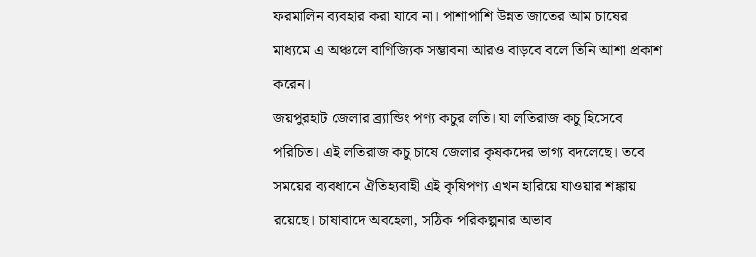ফরমালিন ব্যবহার করা যাবে না। পাশাপাশি উন্নত জাতের আম চাষের মাধ্যমে এ অঞ্চলে বাণিজ্যিক সম্ভাবনা আরও বাড়বে বলে তিনি আশা প্রকাশ করেন।
জয়পুরহাট জেলার ব্র্যান্ডিং পণ্য কচুর লতি। যা লতিরাজ কচু হিসেবে পরিচিত। এই লতিরাজ কচু চাষে জেলার কৃষকদের ভাগ্য বদলেছে। তবে সময়ের ব্যবধানে ঐতিহ্যবাহী এই কৃষিপণ্য এখন হারিয়ে যাওয়ার শঙ্কায় রয়েছে। চাষাবাদে অবহেলা, সঠিক পরিকল্পনার অভাব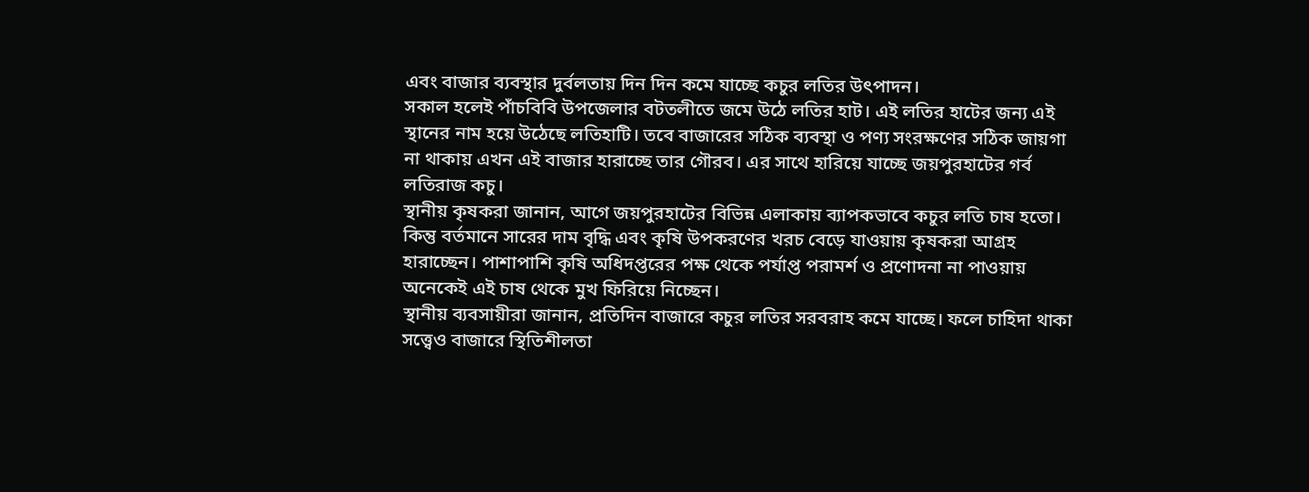এবং বাজার ব্যবস্থার দুর্বলতায় দিন দিন কমে যাচ্ছে কচুর লতির উৎপাদন।
সকাল হলেই পাঁচবিবি উপজেলার বটতলীতে জমে উঠে লতির হাট। এই লতির হাটের জন্য এই স্থানের নাম হয়ে উঠেছে লতিহাটি। তবে বাজারের সঠিক ব্যবস্থা ও পণ্য সংরক্ষণের সঠিক জায়গা না থাকায় এখন এই বাজার হারাচ্ছে তার গৌরব। এর সাথে হারিয়ে যাচ্ছে জয়পুরহাটের গর্ব লতিরাজ কচু।
স্থানীয় কৃষকরা জানান, আগে জয়পুরহাটের বিভিন্ন এলাকায় ব্যাপকভাবে কচুর লতি চাষ হতো। কিন্তু বর্তমানে সারের দাম বৃদ্ধি এবং কৃষি উপকরণের খরচ বেড়ে যাওয়ায় কৃষকরা আগ্রহ হারাচ্ছেন। পাশাপাশি কৃষি অধিদপ্তরের পক্ষ থেকে পর্যাপ্ত পরামর্শ ও প্রণোদনা না পাওয়ায় অনেকেই এই চাষ থেকে মুখ ফিরিয়ে নিচ্ছেন।
স্থানীয় ব্যবসায়ীরা জানান, প্রতিদিন বাজারে কচুর লতির সরবরাহ কমে যাচ্ছে। ফলে চাহিদা থাকা সত্ত্বেও বাজারে স্থিতিশীলতা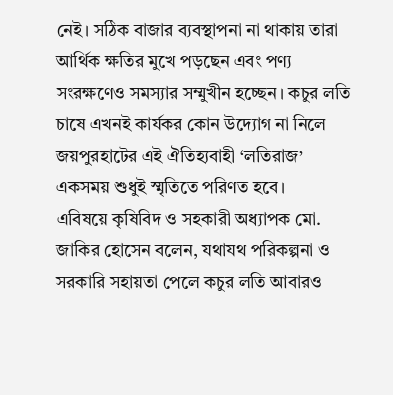নেই। সঠিক বাজার ব্যবস্থাপনা না থাকায় তারা আর্থিক ক্ষতির মুখে পড়ছেন এবং পণ্য সংরক্ষণেও সমস্যার সম্মুখীন হচ্ছেন। কচুর লতি চাষে এখনই কার্যকর কোন উদ্যোগ না নিলে জয়পুরহাটের এই ঐতিহ্যবাহী ‘লতিরাজ’ একসময় শুধুই স্মৃতিতে পরিণত হবে।
এবিষয়ে কৃষিবিদ ও সহকারী অধ্যাপক মো. জাকির হোসেন বলেন, যথাযথ পরিকল্পনা ও সরকারি সহায়তা পেলে কচুর লতি আবারও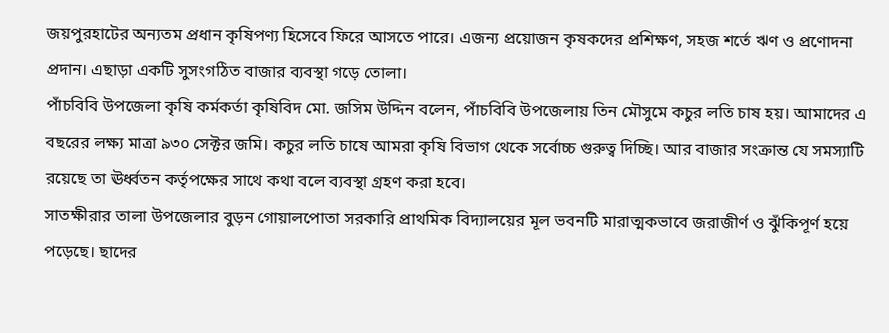জয়পুরহাটের অন্যতম প্রধান কৃষিপণ্য হিসেবে ফিরে আসতে পারে। এজন্য প্রয়োজন কৃষকদের প্রশিক্ষণ, সহজ শর্তে ঋণ ও প্রণোদনা প্রদান। এছাড়া একটি সুসংগঠিত বাজার ব্যবস্থা গড়ে তোলা।
পাঁচবিবি উপজেলা কৃষি কর্মকর্তা কৃষিবিদ মো. জসিম উদ্দিন বলেন, পাঁচবিবি উপজেলায় তিন মৌসুমে কচুর লতি চাষ হয়। আমাদের এ বছরের লক্ষ্য মাত্রা ৯৩০ সেক্টর জমি। কচুর লতি চাষে আমরা কৃষি বিভাগ থেকে সর্বোচ্চ গুরুত্ব দিচ্ছি। আর বাজার সংক্রান্ত যে সমস্যাটি রয়েছে তা ঊর্ধ্বতন কর্তৃপক্ষের সাথে কথা বলে ব্যবস্থা গ্রহণ করা হবে।
সাতক্ষীরার তালা উপজেলার বুড়ন গোয়ালপোতা সরকারি প্রাথমিক বিদ্যালয়ের মূল ভবনটি মারাত্মকভাবে জরাজীর্ণ ও ঝুঁকিপূর্ণ হয়ে পড়েছে। ছাদের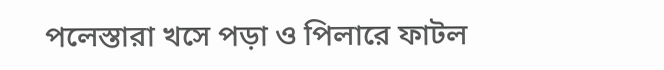পলেস্তারা খসে পড়া ও পিলারে ফাটল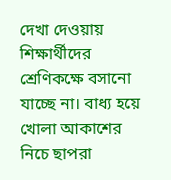দেখা দেওয়ায় শিক্ষার্থীদের শ্রেণিকক্ষে বসানো যাচ্ছে না। বাধ্য হয়ে খোলা আকাশের নিচে ছাপরা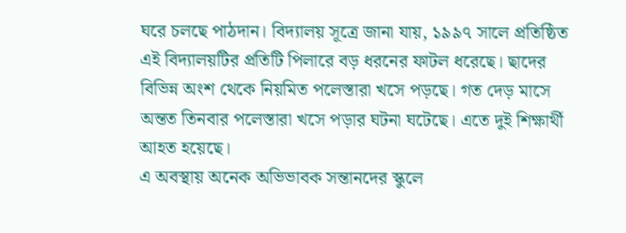ঘরে চলছে পাঠদান। বিদ্যালয় সূত্রে জানা যায়, ১৯৯৭ সালে প্রতিষ্ঠিত এই বিদ্যালয়টির প্রতিটি পিলারে বড় ধরনের ফাটল ধরেছে। ছাদের বিভিন্ন অংশ থেকে নিয়মিত পলেস্তারা খসে পড়ছে। গত দেড় মাসে অন্তত তিনবার পলেস্তারা খসে পড়ার ঘটনা ঘটেছে। এতে দুই শিক্ষার্থী আহত হয়েছে।
এ অবস্থায় অনেক অভিভাবক সন্তানদের স্কুলে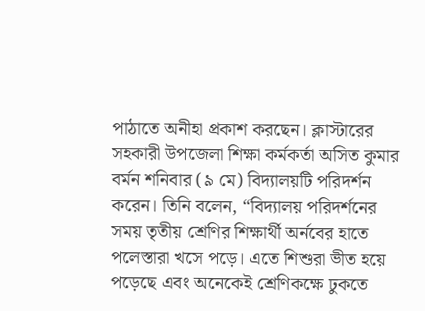পাঠাতে অনীহা প্রকাশ করছেন। ক্লাস্টারের সহকারী উপজেলা শিক্ষা কর্মকর্তা অসিত কুমার বর্মন শনিবার (৯ মে) বিদ্যালয়টি পরিদর্শন করেন। তিনি বলেন, “বিদ্যালয় পরিদর্শনের সময় তৃতীয় শ্রেণির শিক্ষার্থী অর্নবের হাতে পলেস্তারা খসে পড়ে। এতে শিশুরা ভীত হয়ে পড়েছে এবং অনেকেই শ্রেণিকক্ষে ঢুকতে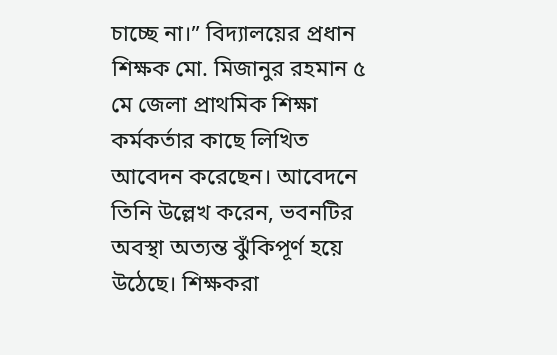চাচ্ছে না।” বিদ্যালয়ের প্রধান শিক্ষক মো. মিজানুর রহমান ৫ মে জেলা প্রাথমিক শিক্ষা কর্মকর্তার কাছে লিখিত আবেদন করেছেন। আবেদনে তিনি উল্লেখ করেন, ভবনটির অবস্থা অত্যন্ত ঝুঁকিপূর্ণ হয়ে উঠেছে। শিক্ষকরা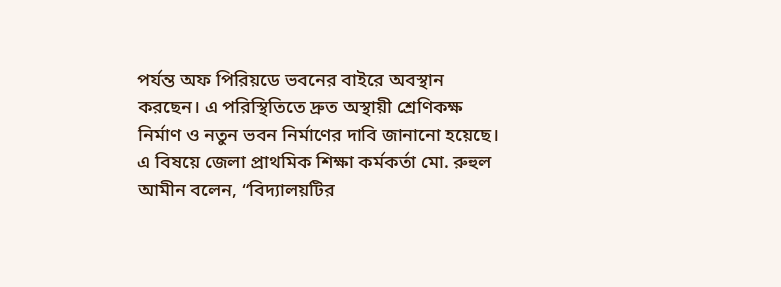পর্যন্ত অফ পিরিয়ডে ভবনের বাইরে অবস্থান করছেন। এ পরিস্থিতিতে দ্রুত অস্থায়ী শ্রেণিকক্ষ নির্মাণ ও নতুন ভবন নির্মাণের দাবি জানানো হয়েছে।
এ বিষয়ে জেলা প্রাথমিক শিক্ষা কর্মকর্তা মো. রুহুল আমীন বলেন, “বিদ্যালয়টির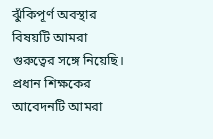ঝুঁকিপূর্ণ অবস্থার বিষয়টি আমরা গুরুত্বের সঙ্গে নিয়েছি। প্রধান শিক্ষকের আবেদনটি আমরা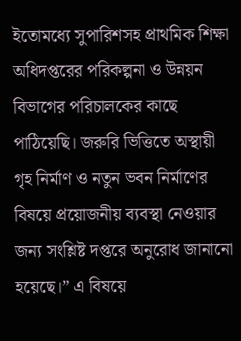ইতোমধ্যে সুপারিশসহ প্রাথমিক শিক্ষা অধিদপ্তরের পরিকল্পনা ও উন্নয়ন বিভাগের পরিচালকের কাছে পাঠিয়েছি। জরুরি ভিত্তিতে অস্থায়ী গৃহ নির্মাণ ও নতুন ভবন নির্মাণের বিষয়ে প্রয়োজনীয় ব্যবস্থা নেওয়ার জন্য সংশ্লিষ্ট দপ্তরে অনুরোধ জানানো হয়েছে।” এ বিষয়ে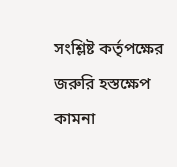সংশ্লিষ্ট কর্তৃপক্ষের জরুরি হস্তক্ষেপ কামনা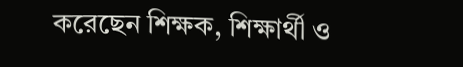করেছেন শিক্ষক, শিক্ষার্থী ও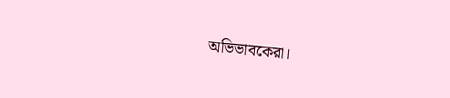অভিভাবকেরা।